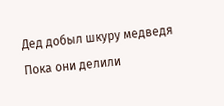Дед добыл шкуру медведя
Пока они делили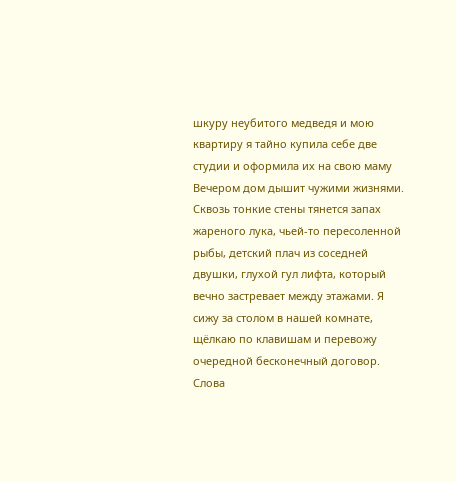шкуру неубитого медведя и мою квартиру я тайно купила себе две студии и оформила их на свою маму
Вечером дом дышит чужими жизнями. Сквозь тонкие стены тянется запах жареного лука, чьей‑то пересоленной рыбы, детский плач из соседней двушки, глухой гул лифта, который вечно застревает между этажами. Я сижу за столом в нашей комнате, щёлкаю по клавишам и перевожу очередной бесконечный договор. Слова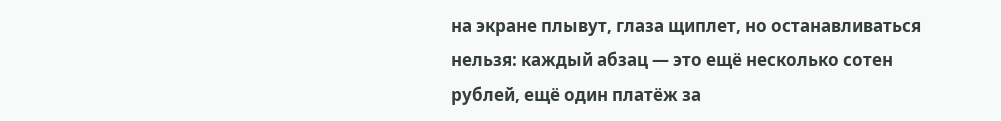на экране плывут, глаза щиплет, но останавливаться нельзя: каждый абзац — это ещё несколько сотен рублей, ещё один платёж за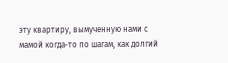эту квартиру, вымученную нами с мамой когда‑то по шагам, как долгий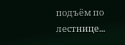подъём по лестнице...